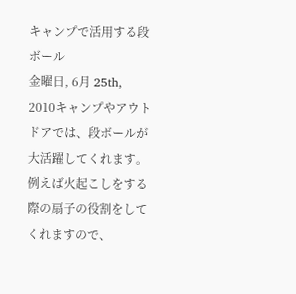キャンプで活用する段ボール
金曜日, 6月 25th, 2010キャンプやアウトドアでは、段ボールが大活躍してくれます。
例えば火起こしをする際の扇子の役割をしてくれますので、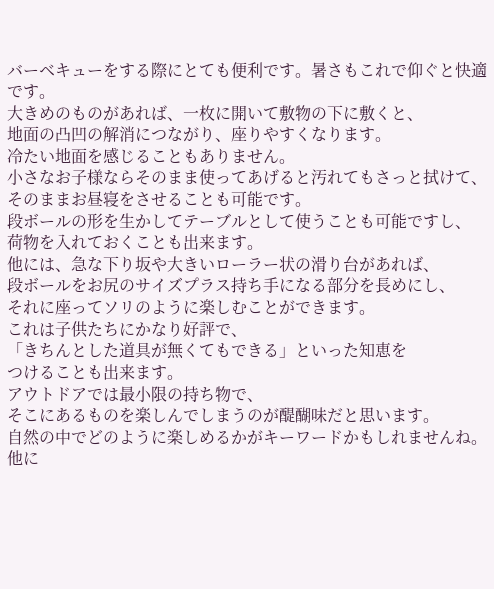バーベキューをする際にとても便利です。暑さもこれで仰ぐと快適です。
大きめのものがあれば、一枚に開いて敷物の下に敷くと、
地面の凸凹の解消につながり、座りやすくなります。
冷たい地面を感じることもありません。
小さなお子様ならそのまま使ってあげると汚れてもさっと拭けて、
そのままお昼寝をさせることも可能です。
段ボールの形を生かしてテーブルとして使うことも可能ですし、
荷物を入れておくことも出来ます。
他には、急な下り坂や大きいローラー状の滑り台があれば、
段ボールをお尻のサイズプラス持ち手になる部分を長めにし、
それに座ってソリのように楽しむことができます。
これは子供たちにかなり好評で、
「きちんとした道具が無くてもできる」といった知恵を
つけることも出来ます。
アウトドアでは最小限の持ち物で、
そこにあるものを楽しんでしまうのが醍醐味だと思います。
自然の中でどのように楽しめるかがキーワードかもしれませんね。
他に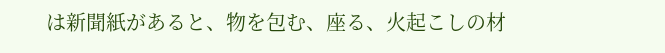は新聞紙があると、物を包む、座る、火起こしの材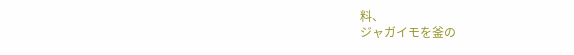料、
ジャガイモを釜の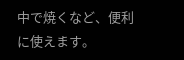中で焼くなど、便利に使えます。